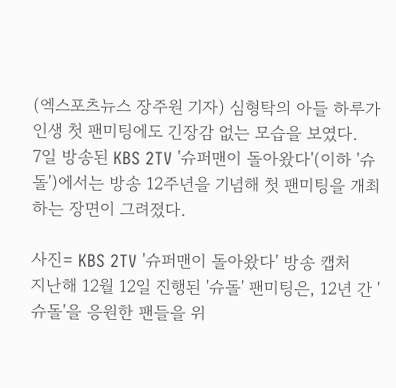(엑스포츠뉴스 장주원 기자) 심형탁의 아들 하루가 인생 첫 팬미팅에도 긴장감 없는 모습을 보였다.
7일 방송된 KBS 2TV '슈퍼맨이 돌아왔다'(이하 '슈돌')에서는 방송 12주년을 기념해 첫 팬미팅을 개최하는 장면이 그려졌다.

사진= KBS 2TV '슈퍼맨이 돌아왔다' 방송 캡처
지난해 12월 12일 진행된 '슈돌' 팬미팅은, 12년 간 '슈돌'을 응원한 팬들을 위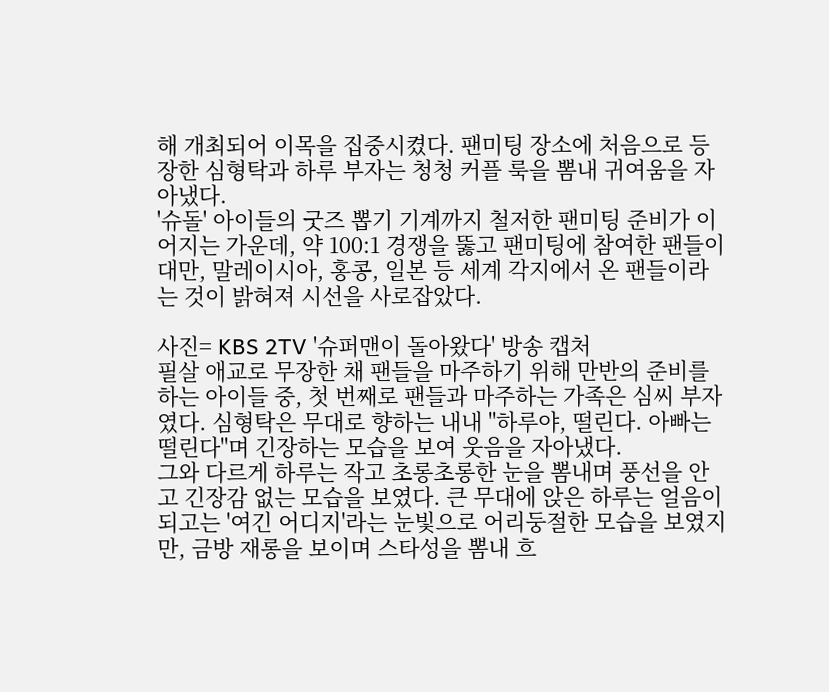해 개최되어 이목을 집중시켰다. 팬미팅 장소에 처음으로 등장한 심형탁과 하루 부자는 청청 커플 룩을 뽐내 귀여움을 자아냈다.
'슈돌' 아이들의 굿즈 뽑기 기계까지 철저한 팬미팅 준비가 이어지는 가운데, 약 100:1 경쟁을 뚫고 팬미팅에 참여한 팬들이 대만, 말레이시아, 홍콩, 일본 등 세계 각지에서 온 팬들이라는 것이 밝혀져 시선을 사로잡았다.

사진= KBS 2TV '슈퍼맨이 돌아왔다' 방송 캡처
필살 애교로 무장한 채 팬들을 마주하기 위해 만반의 준비를 하는 아이들 중, 첫 번째로 팬들과 마주하는 가족은 심씨 부자였다. 심형탁은 무대로 향하는 내내 "하루야, 떨린다. 아빠는 떨린다"며 긴장하는 모습을 보여 웃음을 자아냈다.
그와 다르게 하루는 작고 초롱초롱한 눈을 뽐내며 풍선을 안고 긴장감 없는 모습을 보였다. 큰 무대에 앉은 하루는 얼음이 되고는 '여긴 어디지'라는 눈빛으로 어리둥절한 모습을 보였지만, 금방 재롱을 보이며 스타성을 뽐내 흐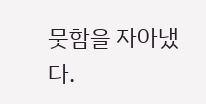뭇함을 자아냈다.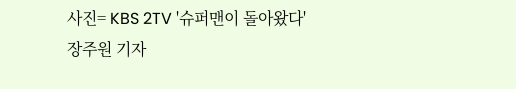사진= KBS 2TV '슈퍼맨이 돌아왔다'
장주원 기자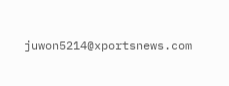juwon5214@xportsnews.com